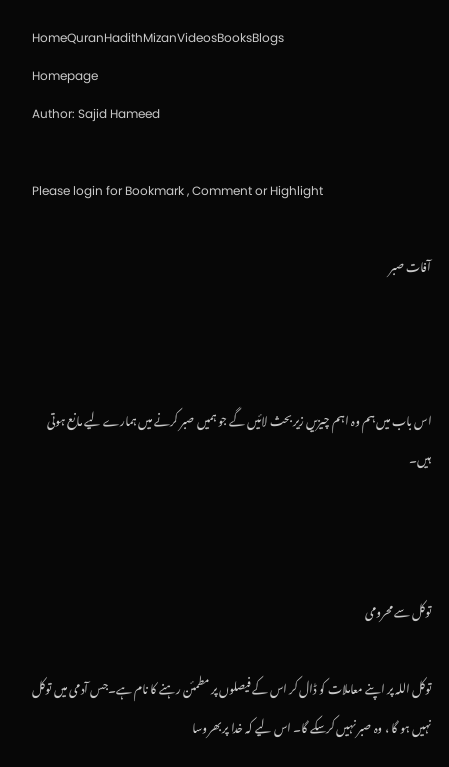HomeQuranHadithMizanVideosBooksBlogs
Homepage
Author: Sajid Hameed

Please login for Bookmark , Comment or Highlight

آفات صبر



اس باب میں ہم وہ اہم چیزیں زیر بحث لائیں گے جو ہمیں صبر کرنے میں ہمارے لیے مانع ہوتی ہیں۔



توکل سے محرومی

توکل اللہ پر اپنے معاملات کو ڈال کر اس کے فیصلوں پر مطمئن رہنے کا نام ہے۔جس آدمی میں توکل نہیں ہو گا ، وہ صبر نہیں کرسکے گا۔ اس لیے کہ خدا پر بھروسا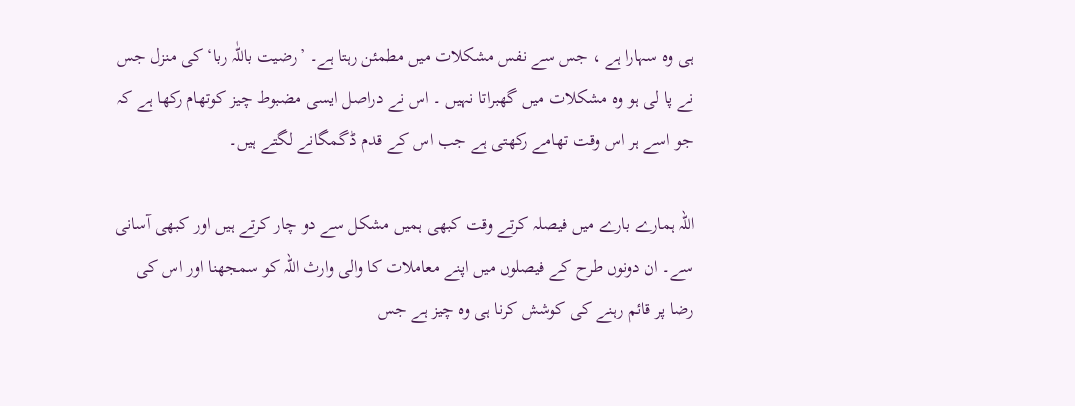ہی وہ سہارا ہے ، جس سے نفس مشکلات میں مطمئن رہتا ہے۔ ’رضیت باللّٰہ ربا‘ کی منزل جس نے پا لی ہو وہ مشکلات میں گھبراتا نہیں ۔ اس نے دراصل ایسی مضبوط چیز کوتھام رکھا ہے کہ جو اسے ہر اس وقت تھامے رکھتی ہے جب اس کے قدم ڈگمگانے لگتے ہیں۔

اللہ ہمارے بارے میں فیصلہ کرتے وقت کبھی ہمیں مشکل سے دو چار کرتے ہیں اور کبھی آسانی سے۔ ان دونوں طرح کے فیصلوں میں اپنے معاملات کا والی وارث اللہ کو سمجھنا اور اس کی رضا پر قائم رہنے کی کوشش کرنا ہی وہ چیز ہے جس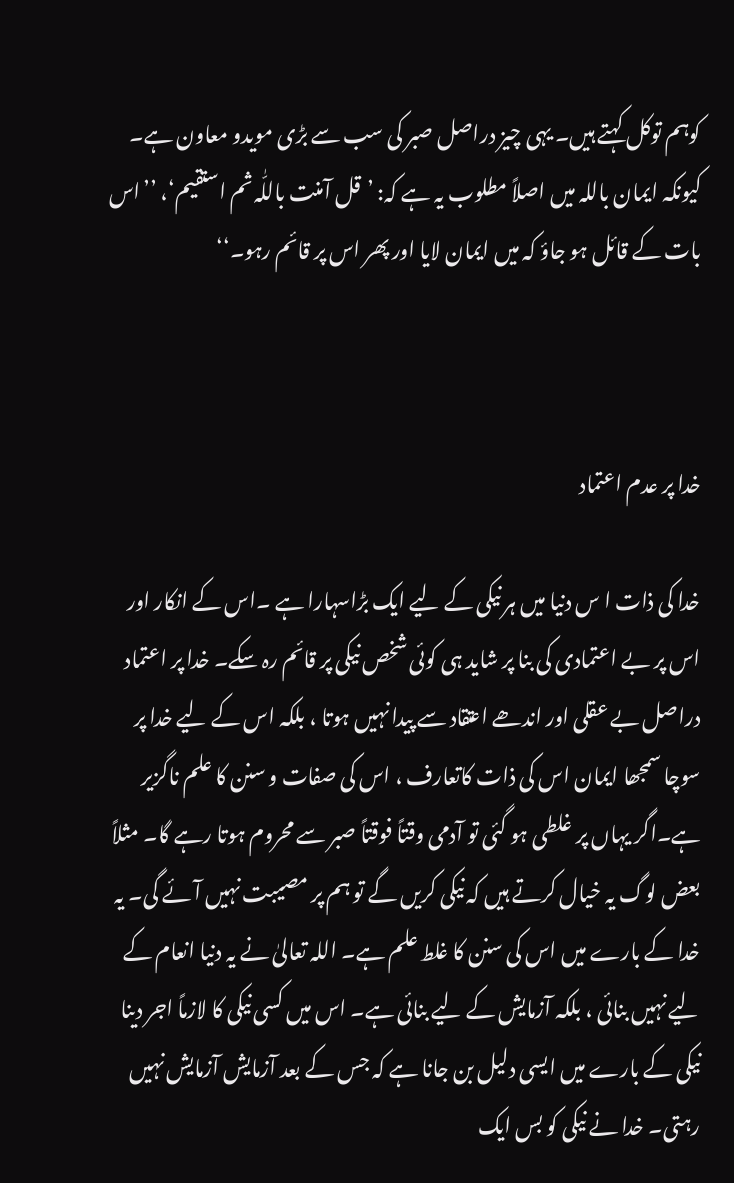کوہم توکل کہتے ہیں۔ یہی چیز دراصل صبر کی سب سے بڑی مویدو معاون ہے۔ کیونکہ ایمان باللہ میں اصلاً مطلوب یہ ہے کہ: ’قل آمنت باللّٰہ ثم استقیم‘، ’’اس بات کے قائل ہو جاؤ کہ میں ایمان لایا اور پھر اس پر قائم رہو۔‘‘



خدا پر عدم اعتماد

خدا کی ذات ا س دنیا میں ہر نیکی کے لیے ایک بڑاسہارا ہے ۔اس کے انکار اور اس پر بے اعتمادی کی بنا پر شاید ہی کوئی شخص نیکی پر قائم رہ سکے۔ خدا پر اعتماد دراصل بے عقلی اور اندھے اعتقاد سے پیدا نہیں ہوتا ، بلکہ اس کے لیے خدا پر سوچا سمجھا ایمان اس کی ذات کاتعارف ، اس کی صفات و سنن کا علم ناگزیر ہے۔اگر یہاں پر غلطی ہو گئی تو آدمی وقتاً فوقتاً صبر سے محروم ہوتا رہے گا۔ مثلاً بعض لوگ یہ خیال کرتے ہیں کہ نیکی کریں گے تو ہم پر مصیبت نہیں آئے گی۔ یہ خدا کے بارے میں اس کی سنن کا غلط علم ہے۔ اللہ تعالیٰ نے یہ دنیا انعام کے لیے نہیں بنائی ، بلکہ آزمایش کے لیے بنائی ہے۔ اس میں کسی نیکی کا لازماً اجر دینا نیکی کے بارے میں ایسی دلیل بن جانا ہے کہ جس کے بعد آزمایش آزمایش نہیں رہتی۔ خدا نے نیکی کو بس ایک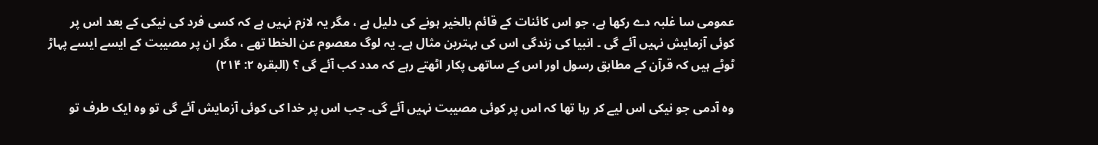عمومی سا غلبہ دے رکھا ہے، جو اس کائنات کے قائم بالخیر ہونے کی دلیل ہے ، مگر یہ لازم نہیں ہے کہ کسی فرد کی نیکی کے بعد اس پر کوئی آزمایش نہیں آئے گی ۔ انبیا کی زندگی اس کی بہترین مثال ہے۔ یہ لوگ معصوم عن الخطا تھے ، مگر ان پر مصیبت کے ایسے ایسے پہاڑ ٹوٹے ہیں کہ قرآن کے مطابق رسول اور اس کے ساتھی پکار اٹھتے رہے کہ مدد کب آئے گی ؟ (البقرہ ۲: ۲۱۴)

وہ آدمی جو نیکی اس لیے کر رہا تھا کہ اس پر کوئی مصیبت نہیں آئے گی۔ جب اس پر خدا کی کوئی آزمایش آئے گی تو وہ ایک طرف تو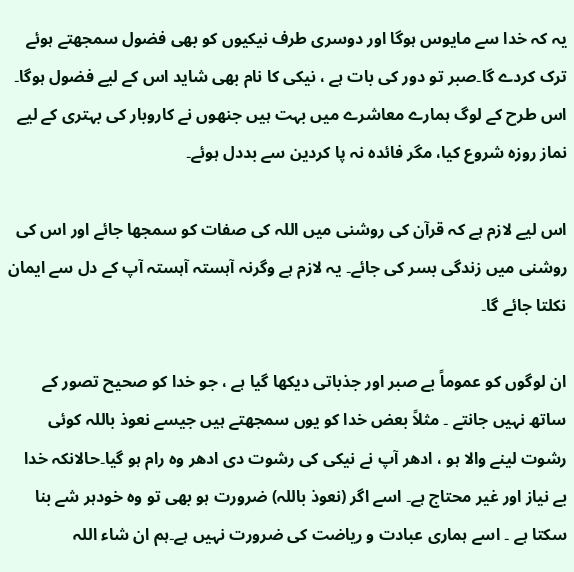یہ کہ خدا سے مایوس ہوگا اور دوسری طرف نیکیوں کو بھی فضول سمجھتے ہوئے ترک کردے گا۔صبر تو دور کی بات ہے ، نیکی کا نام بھی شاید اس کے لیے فضول ہوگا۔ اس طرح کے لوگ ہمارے معاشرے میں بہت ہیں جنھوں نے کاروبار کی بہتری کے لیے نماز روزہ شروع کیا، مگر فائدہ نہ پا کردین سے بددل ہوئے۔

اس لیے لازم ہے کہ قرآن کی روشنی میں اللہ کی صفات کو سمجھا جائے اور اس کی روشنی میں زندگی بسر کی جائے۔ یہ لازم ہے وگرنہ آہستہ آہستہ آپ کے دل سے ایمان نکلتا جائے گا۔

ان لوگوں کو عموماً بے صبر اور جذباتی دیکھا گیا ہے ، جو خدا کو صحیح تصور کے ساتھ نہیں جانتے ۔ مثلاً بعض خدا کو یوں سمجھتے ہیں جیسے نعوذ باللہ کوئی رشوت لینے والا ہو ، ادھر آپ نے نیکی کی رشوت دی ادھر وہ رام ہو گیا۔حالانکہ خدا بے نیاز اور غیر محتاج ہے۔ اسے اگر (نعوذ باللہ) ضرورت ہو بھی تو وہ خودہر شے بنا سکتا ہے ۔ اسے ہماری عبادت و ریاضت کی ضرورت نہیں ہے۔ہم ان شاء اللہ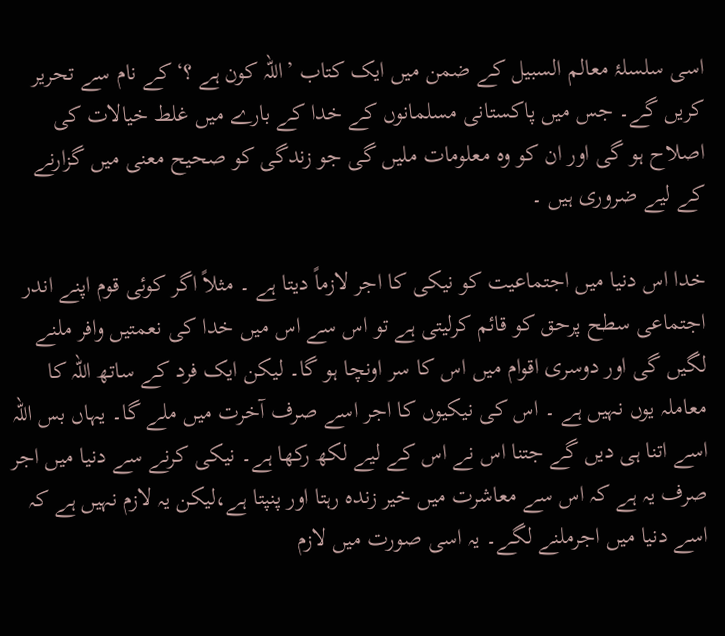اسی سلسلۂ معالم السبیل کے ضمن میں ایک کتاب ’اللہ کون ہے ؟‘کے نام سے تحریر کریں گے۔ جس میں پاکستانی مسلمانوں کے خدا کے بارے میں غلط خیالات کی اصلاح ہو گی اور ان کو وہ معلومات ملیں گی جو زندگی کو صحیح معنی میں گزارنے کے لیے ضروری ہیں ۔

خدا اس دنیا میں اجتماعیت کو نیکی کا اجر لازماً دیتا ہے ۔ مثلاً اگر کوئی قوم اپنے اندر اجتماعی سطح پرحق کو قائم کرلیتی ہے تو اس سے اس میں خدا کی نعمتیں وافر ملنے لگیں گی اور دوسری اقوام میں اس کا سر اونچا ہو گا۔ لیکن ایک فرد کے ساتھ اللہ کا معاملہ یوں نہیں ہے ۔ اس کی نیکیوں کا اجر اسے صرف آخرت میں ملے گا۔ یہاں بس اللہ اسے اتنا ہی دیں گے جتنا اس نے اس کے لیے لکھ رکھا ہے۔ نیکی کرنے سے دنیا میں اجر صرف یہ ہے کہ اس سے معاشرت میں خیر زندہ رہتا اور پنپتا ہے،لیکن یہ لازم نہیں ہے کہ اسے دنیا میں اجرملنے لگے۔ یہ اسی صورت میں لازم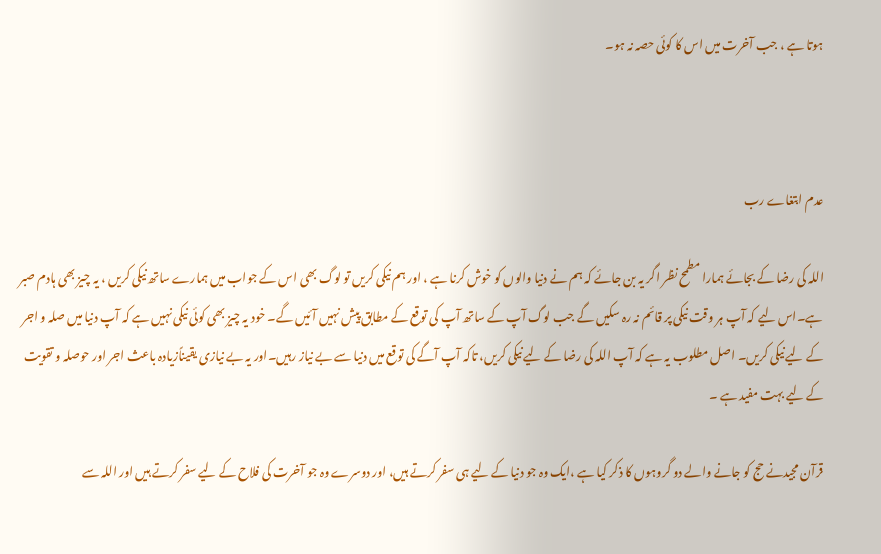ہوتا ہے ، جب آخرت میں اس کا کوئی حصہ نہ ہو۔



عدم ابتغاے رب

اللہ کی رضا کے بجائے ہمارا مطمح نظر اگر یہ بن جائے کہ ہم نے دنیا والوں کو خوش کرنا ہے ، اور ہم نیکی کریں تو لوگ بھی اس کے جواب میں ہمارے ساتھ نیکی کریں ، یہ چیز بھی ہادم صبر ہے۔اس لیے کہ آپ ہر وقت نیکی پر قائم نہ رہ سکیں گے جب لوگ آپ کے ساتھ آپ کی توقع کے مطابق پیش نہیں آئیں گے۔ خود یہ چیز بھی کوئی نیکی نہیں ہے کہ آپ دنیا میں صلہ و اجر کے لیے نیکی کریں۔ اصل مطلوب یہ ہے کہ آپ اللہ کی رضا کے لیے نیکی کریں، تاکہ آپ آگے کی توقع میں دنیا سے بے نیاز رہیں۔اور یہ بے نیازی یقیناًزیادہ باعث اجر اور حوصلہ و تقویت کے لیے بہت مفید ہے ۔

قرآن مجیدنے حج کو جانے والے دو گروہوں کا ذکر کیا ہے ،ایک وہ جو دنیا کے لیے ہی سفر کرتے ہیں، اور دوسرے وہ جو آخرت کی فلاح کے لیے سفر کرتے ہیں اور اللہ سے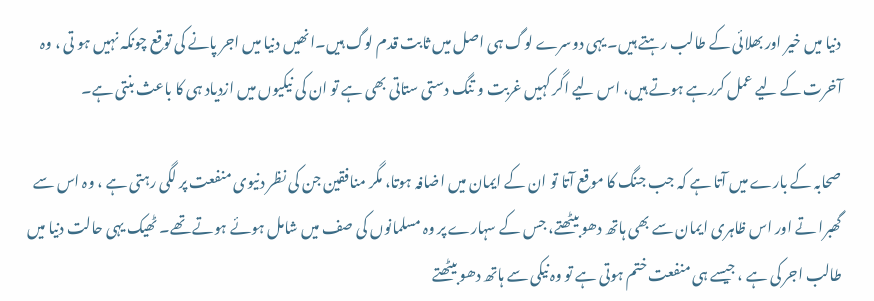دنیا میں خیر اور بھلائی کے طالب رہتے ہیں۔ یہی دوسرے لوگ ہی اصل میں ثابت قدم لوگ ہیں۔انھیں دنیا میں اجر پانے کی توقع چونکہ نہیں ہو تی ، وہ آخرت کے لیے عمل کررہے ہوتے ہیں، اس لیے اگر کہیں غربت و تنگ دستی ستاتی بھی ہے تو ان کی نیکیوں میں ازدیاد ہی کا باعث بنتی ہے۔

صحابہ کے بارے میں آتا ہے کہ جب جنگ کا موقع آتا تو ان کے ایمان میں اضافہ ہوتا، مگر منافقین جن کی نظر دنیوی منفعت پر لگی رہتی ہے ، وہ اس سے گھبرا تے اور اس ظاہری ایمان سے بھی ہاتھ دھو بیٹھتے، جس کے سہارے پر وہ مسلمانوں کی صف میں شامل ہوئے ہوتے تھے۔ ٹھیک یہی حالت دنیا میں طالب اجر کی ہے ، جیسے ہی منفعت ختم ہوتی ہے تو وہ نیکی سے ہاتھ دھو بیٹھتے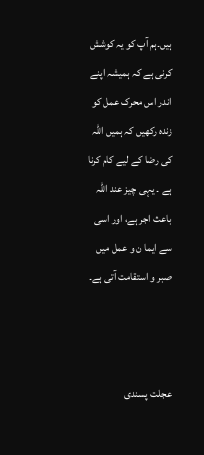ہیں۔ہم آپ کو یہ کوشش کرنی ہے کہ ہمیشہ اپنے اندر اس محرک عمل کو زندہ رکھیں کہ ہمیں اللہ کی رضا کے لیے کام کرنا ہے ۔ یہی چیز عند اللہ باعث اجر ہے، اور اسی سے ایما ن و عمل میں صبر و استقامت آتی ہے۔



عجلت پسندی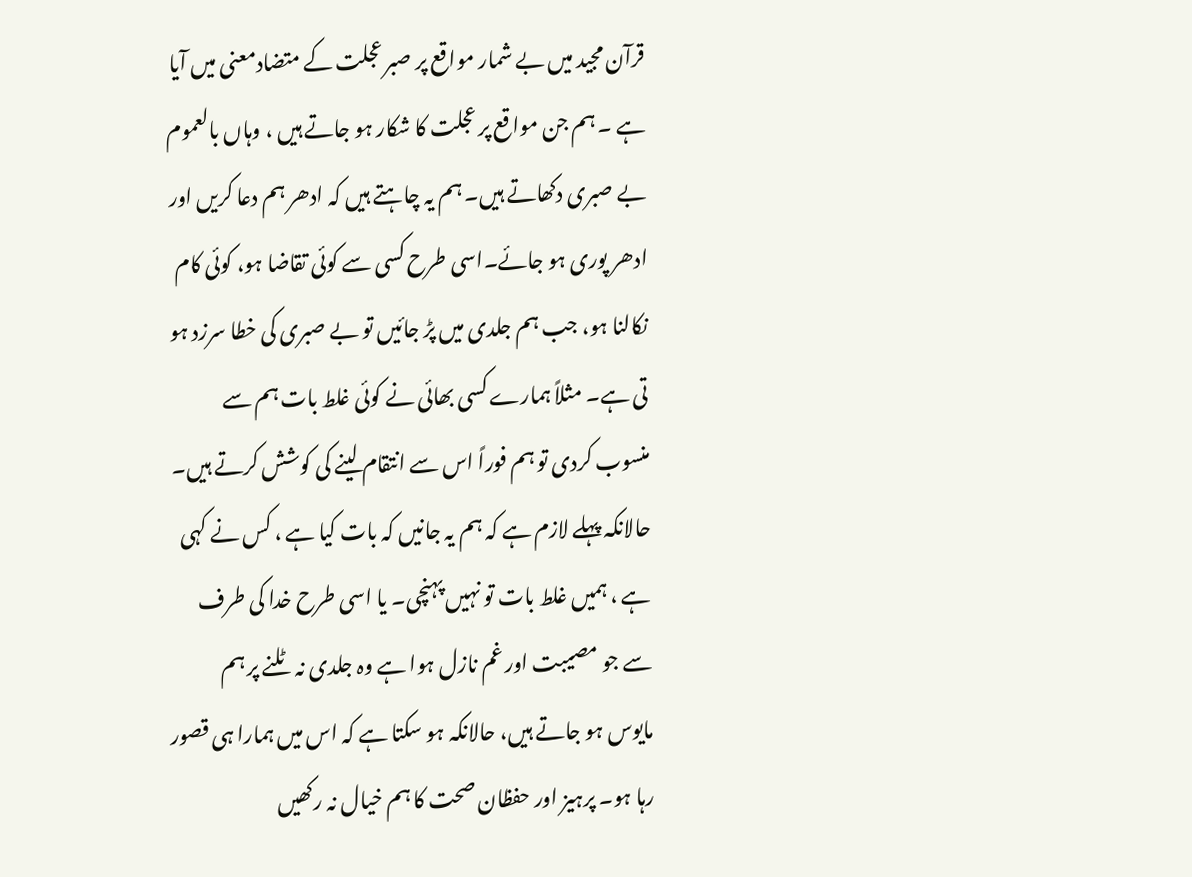قرآن مجید میں بے شمار مواقع پر صبر عجلت کے متضادمعنی میں آیا ہے ۔ ہم جن مواقع پر عجلت کا شکار ہو جاتے ہیں ، وہاں بالعموم بے صبری دکھاتے ہیں۔ ہم یہ چاہتے ہیں کہ ادھر ہم دعا کریں اور ادھر پوری ہو جائے۔اسی طرح کسی سے کوئی تقاضا ہو، کوئی کام نکالنا ہو، جب ہم جلدی میں پڑ جائیں تو بے صبری کی خطا سرزد ہو تی ہے۔ مثلاً ہمارے کسی بھائی نے کوئی غلط بات ہم سے منسوب کردی تو ہم فوراً اس سے انتقام لینے کی کوشش کرتے ہیں۔ حالانکہ پہلے لازم ہے کہ ہم یہ جانیں کہ بات کیا ہے ، کس نے کہی ہے ، ہمیں غلط بات تو نہیں پہنچی۔ یا اسی طرح خدا کی طرف سے جو مصیبت اور غم نازل ہوا ہے وہ جلدی نہ ٹلنے پر ہم مایوس ہو جاتے ہیں، حالانکہ ہو سکتا ہے کہ اس میں ہمارا ہی قصور رہا ہو۔ پرہیز اور حفظان صحت کا ہم خیال نہ رکھیں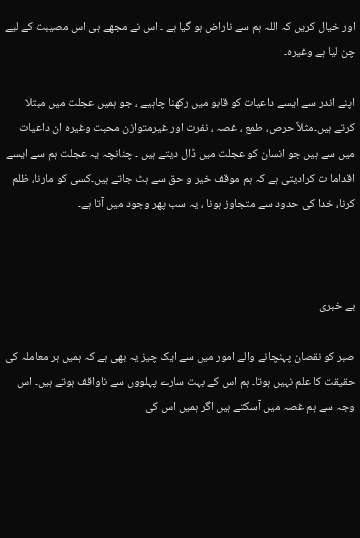اور خیال کریں کہ اللہ ہم سے ناراض ہو گیا ہے ۔ اس نے مجھے ہی اس مصیبت کے لیے چن لیا ہے وغیرہ۔

اپنے اندر سے ایسے داعیات کو قابو میں رکھنا چاہیے ، جو ہمیں عجلت میں مبتلا کرتے ہیں۔مثلاً حرص، طمع ، غصہ ، نفرت اور غیرمتوازن محبت وغیرہ ان داعیات میں سے ہیں جو انسان کو عجلت میں ڈال دیتے ہیں ۔ چنانچہ یہ عجلت ہم سے ایسے اقداما ت کرادیتی ہے کہ ہم موقف خیر و حق سے ہٹ جاتے ہیں۔کسی کو مارنا، ظلم کرنا، خدا کی حدود سے متجاوز ہونا ، یہ سب پھر وجود میں آتا ہے۔



بے خبری

صبر کو نقصان پہنچانے والے امور میں سے ایک چیز یہ بھی ہے کہ ہمیں ہر معاملہ کی حقیقت کا علم نہیں ہوتا۔ ہم اس کے بہت سارے پہلووں سے ناواقف ہوتے ہیں۔ اس وجہ سے ہم غصہ میں آسکتے ہیں اگر ہمیں اس کی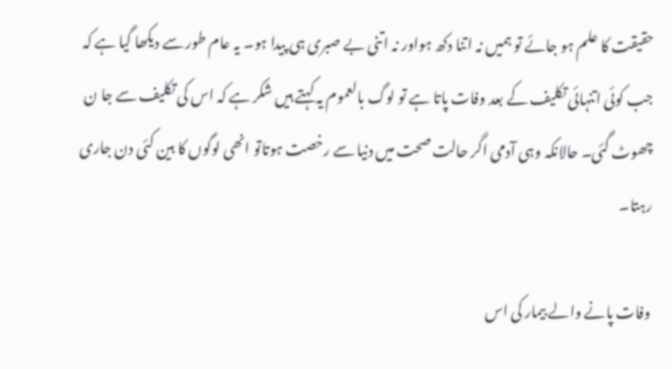حقیقت کا علم ہو جائے تو ہمیں نہ اتنا دکھ ہواور نہ اتنی بے صبری ہی پیدا ہو۔ یہ عام طور سے دیکھا گیا ہے کہ جب کوئی اتنہائی تکلیف کے بعد وفات پاتا ہے تو لوگ بالعموم یہ کہتے ہیں شکر ہے کہ اس کی تکلیف سے جا ن چھوٹ گئی۔ حالانکہ وہی آدمی اگر حالت صحت میں دنیا سے رخصت ہوتاتو انھی لوگوں کا بین کئی دن جاری رہتا۔

وفات پانے والے بیمار کی اس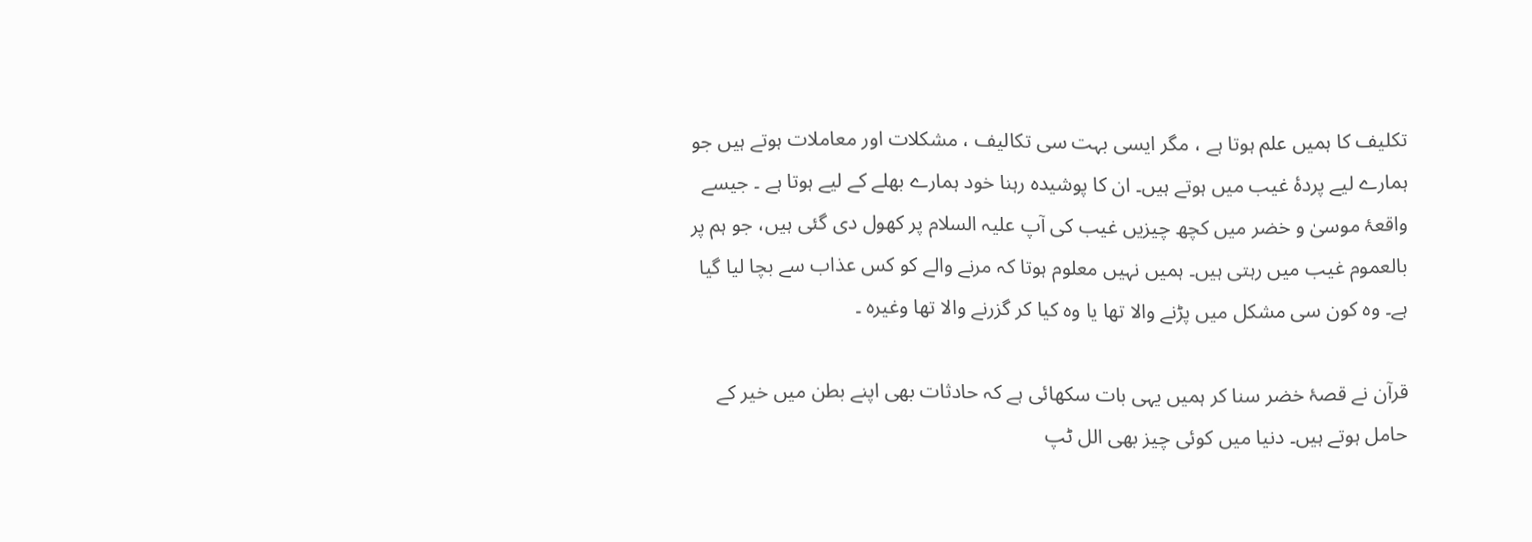تکلیف کا ہمیں علم ہوتا ہے ، مگر ایسی بہت سی تکالیف ، مشکلات اور معاملات ہوتے ہیں جو ہمارے لیے پردۂ غیب میں ہوتے ہیں۔ ان کا پوشیدہ رہنا خود ہمارے بھلے کے لیے ہوتا ہے ۔ جیسے واقعۂ موسیٰ و خضر میں کچھ چیزیں غیب کی آپ علیہ السلام پر کھول دی گئی ہیں، جو ہم پر بالعموم غیب میں رہتی ہیں۔ ہمیں نہیں معلوم ہوتا کہ مرنے والے کو کس عذاب سے بچا لیا گیا ہے۔ وہ کون سی مشکل میں پڑنے والا تھا یا وہ کیا کر گزرنے والا تھا وغیرہ ۔

قرآن نے قصۂ خضر سنا کر ہمیں یہی بات سکھائی ہے کہ حادثات بھی اپنے بطن میں خیر کے حامل ہوتے ہیں۔ دنیا میں کوئی چیز بھی الل ٹپ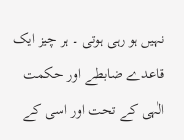نہیں ہو رہی ہوتی ۔ ہر چیز ایک قاعدے ضابطے اور حکمت الٰہی کے تحت اور اسی کے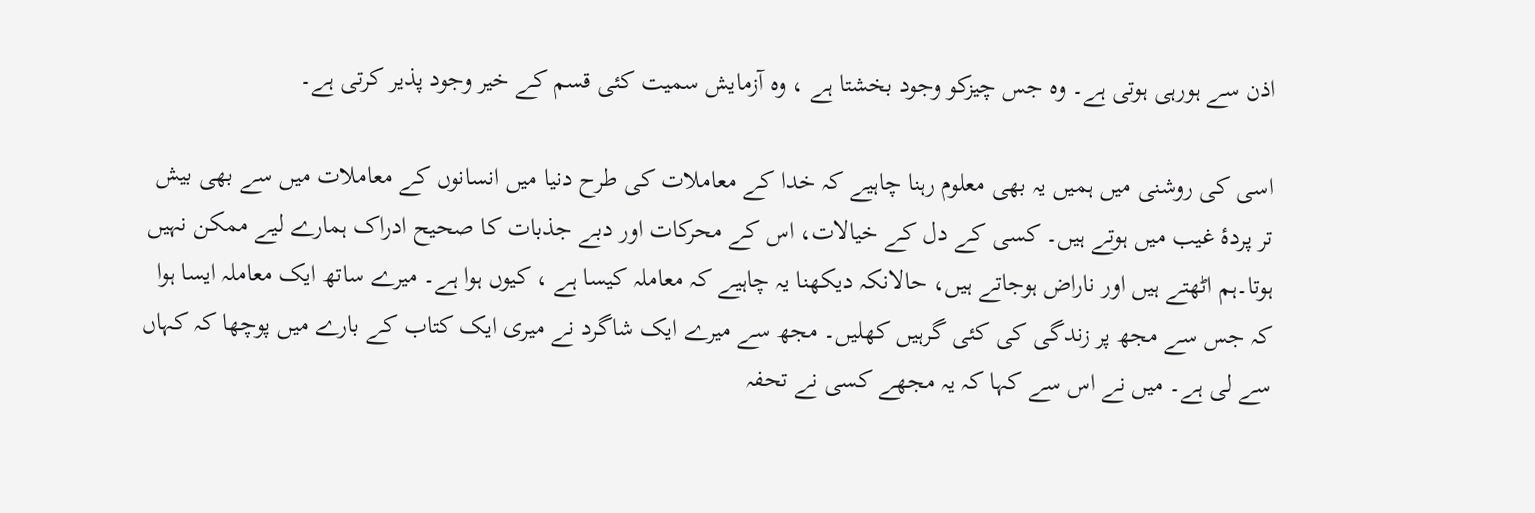اذن سے ہورہی ہوتی ہے۔ وہ جس چیزکو وجود بخشتا ہے ، وہ آزمایش سمیت کئی قسم کے خیر وجود پذیر کرتی ہے۔

اسی کی روشنی میں ہمیں یہ بھی معلوم رہنا چاہیے کہ خدا کے معاملات کی طرح دنیا میں انسانوں کے معاملات میں سے بھی بیش تر پردۂ غیب میں ہوتے ہیں۔ کسی کے دل کے خیالات، اس کے محرکات اور دبے جذبات کا صحیح ادراک ہمارے لیے ممکن نہیں ہوتا۔ہم اٹھتے ہیں اور ناراض ہوجاتے ہیں، حالانکہ دیکھنا یہ چاہیے کہ معاملہ کیسا ہے ، کیوں ہوا ہے۔ میرے ساتھ ایک معاملہ ایسا ہوا کہ جس سے مجھ پر زندگی کی کئی گرہیں کھلیں۔ مجھ سے میرے ایک شاگرد نے میری ایک کتاب کے بارے میں پوچھا کہ کہاں سے لی ہے۔ میں نے اس سے کہا کہ یہ مجھے کسی نے تحفہ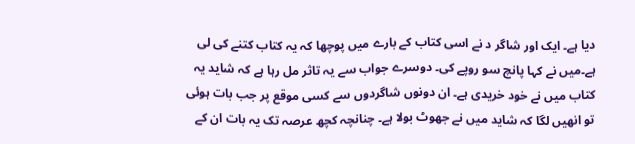دیا ہے۔ ایک اور شاگر د نے اسی کتاب کے بارے میں پوچھا کہ یہ کتاب کتنے کی لی ہے۔میں نے کہا پانچ سو روپے کی۔ دوسرے جواب سے یہ تاثر مل رہا ہے کہ شاید یہ کتاب میں نے خود خریدی ہے۔ ان دونوں شاگردوں سے کسی موقع پر جب بات ہوئی تو انھیں لگا کہ شاید میں نے جھوٹ بولا ہے۔ چنانچہ کچھ عرصہ تک یہ بات ان کے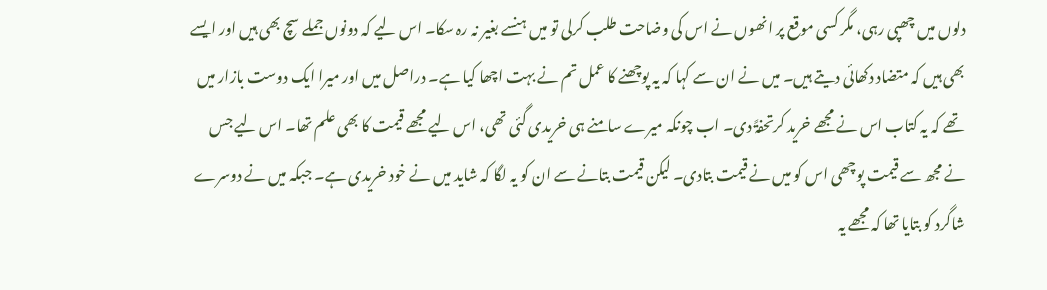دلوں میں چھپی رہی، مگر کسی موقع پر انھوں نے اس کی وضاحت طلب کرلی تو میں ہنسے بغیر نہ رہ سکا۔ اس لیے کہ دونوں جملے سچ بھی ہیں اور ایسے بھی ہیں کہ متضاد دکھائی دیتے ہیں۔ میں نے ان سے کہا کہ یہ پوچھنے کا عمل تم نے بہت اچھا کیا ہے۔ دراصل میں اور میرا ایک دوست بازار میں تھے کہ یہ کتاب اس نے مجھے خرید کرتحفۃً دی۔ اب چونکہ میرے سامنے ہی خریدی گئی تھی، اس لیے مجھے قیمت کا بھی علم تھا۔ اس لیے جس نے مجھ سے قیمت پوچھی اس کو میں نے قیمت بتادی۔ لیکن قیمت بتانے سے ان کو یہ لگا کہ شاید میں نے خود خریدی ہے۔ جبکہ میں نے دوسرے شاگرد کو بتایا تھا کہ مجھے یہ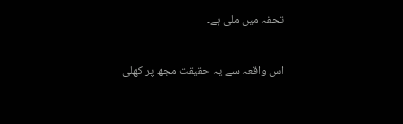تحفہ میں ملی ہے۔

اس واقعہ سے یہ حقیقت مجھ پر کھلی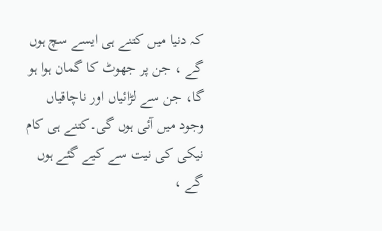کہ دنیا میں کتنے ہی ایسے سچ ہوں گے ، جن پر جھوٹ کا گمان ہوا ہو گا، جن سے لڑائیاں اور ناچاقیاں وجود میں آئی ہوں گی۔کتنے ہی کام نیکی کی نیت سے کیے گئے ہوں گے ،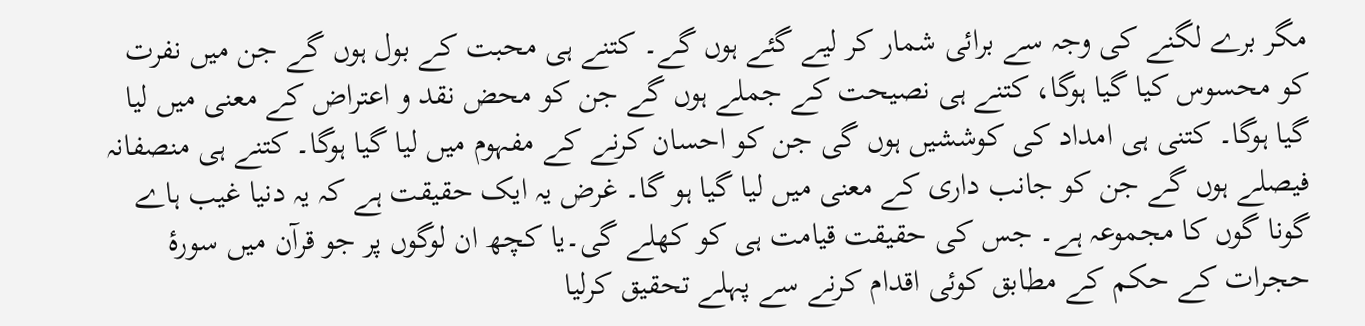مگر برے لگنے کی وجہ سے برائی شمار کر لیے گئے ہوں گے۔ کتنے ہی محبت کے بول ہوں گے جن میں نفرت کو محسوس کیا گیا ہوگا، کتنے ہی نصیحت کے جملے ہوں گے جن کو محض نقد و اعتراض کے معنی میں لیا گیا ہوگا۔ کتنی ہی امداد کی کوششیں ہوں گی جن کو احسان کرنے کے مفہوم میں لیا گیا ہوگا۔ کتنے ہی منصفانہ فیصلے ہوں گے جن کو جانب داری کے معنی میں لیا گیا ہو گا۔ غرض یہ ایک حقیقت ہے کہ یہ دنیا غیب ہاے گونا گوں کا مجموعہ ہے۔ جس کی حقیقت قیامت ہی کو کھلے گی۔یا کچھ ان لوگوں پر جو قرآن میں سورۂ حجرات کے حکم کے مطابق کوئی اقدام کرنے سے پہلے تحقیق کرلیا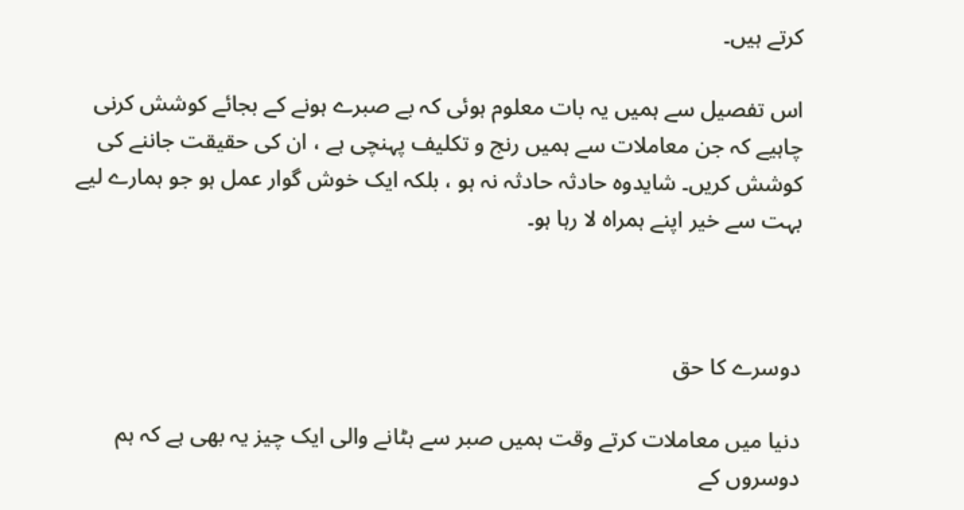کرتے ہیں۔

اس تفصیل سے ہمیں یہ بات معلوم ہوئی کہ بے صبرے ہونے کے بجائے کوشش کرنی چاہیے کہ جن معاملات سے ہمیں رنج و تکلیف پہنچی ہے ، ان کی حقیقت جاننے کی کوشش کریں۔ شایدوہ حادثہ حادثہ نہ ہو ، بلکہ ایک خوش گوار عمل ہو جو ہمارے لیے بہت سے خیر اپنے ہمراہ لا رہا ہو۔



دوسرے کا حق

دنیا میں معاملات کرتے وقت ہمیں صبر سے ہٹانے والی ایک چیز یہ بھی ہے کہ ہم دوسروں کے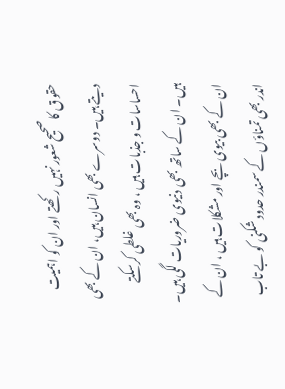حقوق کا صحیح شعور نہیں رکھتے اور ان کو اہمیت دیتے ہیں۔ دوسرے بھی انسان ہیں، ان کے بھی احساسات و جذبات ہیں ، وہ بھی غلطی کرسکتے ہیں۔ ان کے ساتھ بھی دنیوی ضروریات لگی ہیں۔ ان کے بھی بیوی بچے اور مشکلات ہیں ، ان کے اندر بھی تمناؤں کے سمندر حدود شکنی کو بے تاب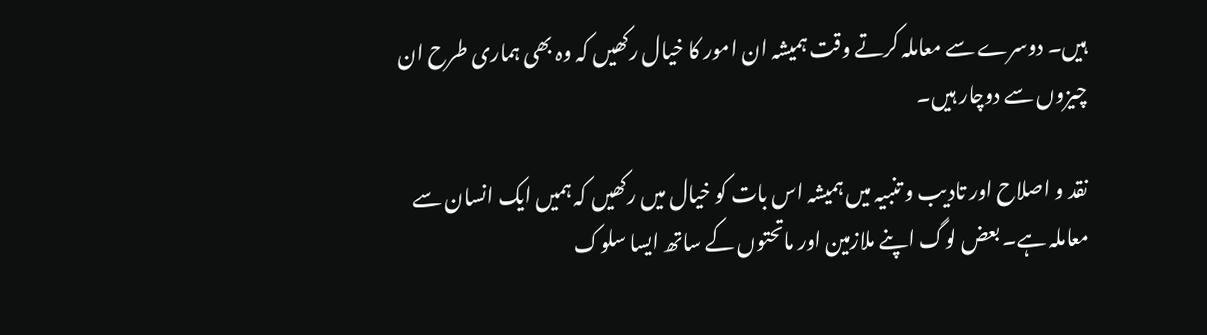ہیں۔ دوسرے سے معاملہ کرتے وقت ہمیشہ ان امور کا خیال رکھیں کہ وہ بھی ہماری طرح ان چیزوں سے دوچار ہیں۔

نقد و اصلاح اور تادیب و تنبیہ میں ہمیشہ اس بات کو خیال میں رکھیں کہ ہمیں ایک انسان سے معاملہ ہے۔ بعض لوگ اپنے ملازمین اور ماتحتوں کے ساتھ ایسا سلوک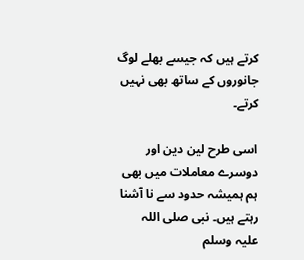کرتے ہیں کہ جیسے بھلے لوگ جانوروں کے ساتھ بھی نہیں کرتے۔

اسی طرح لین دین اور دوسرے معاملات میں بھی ہم ہمیشہ حدود سے نا آشنا رہتے ہیں۔ نبی صلی اللہ علیہ وسلم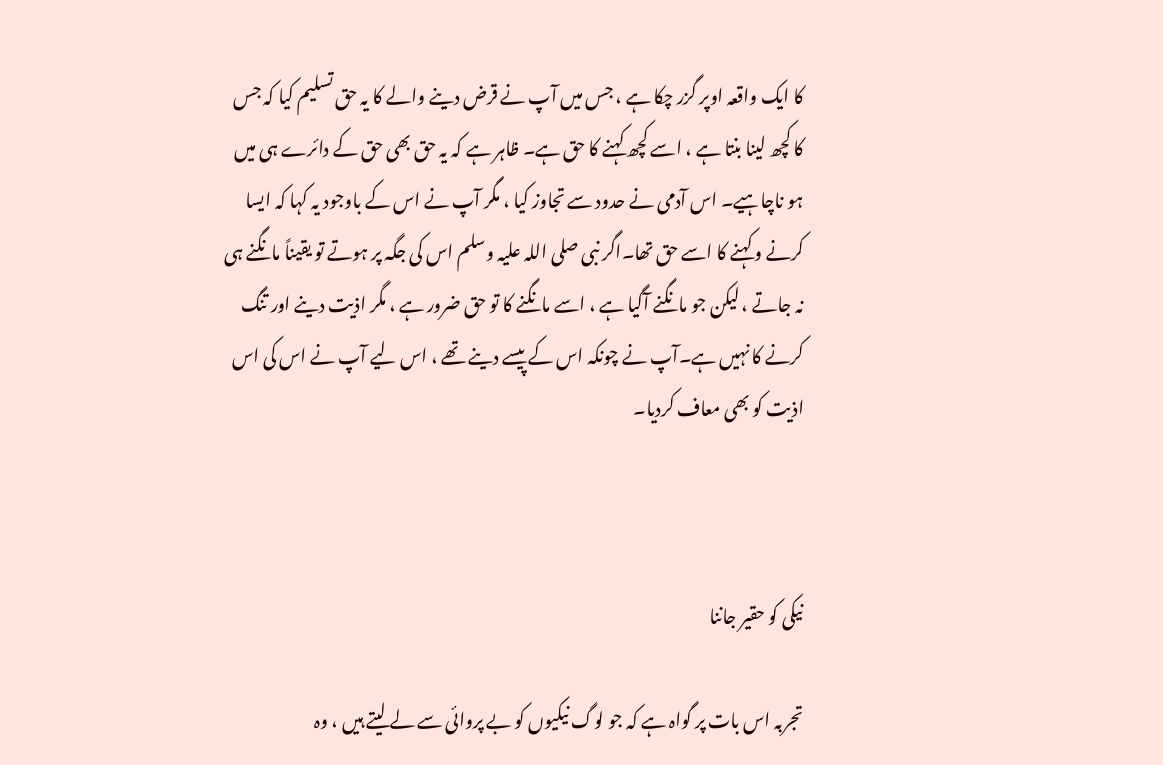کا ایک واقعہ اوپر گزر چکا ہے ، جس میں آپ نے قرض دینے والے کا یہ حق تسلیم کیا کہ جس کا کچھ لینا بنتا ہے ، اسے کچھ کہنے کا حق ہے۔ ظاہر ہے کہ یہ حق بھی حق کے دائرے ہی میں ہو ناچاہیے۔ اس آدمی نے حدود سے تجاوز کیا ، مگر آپ نے اس کے باوجود یہ کہا کہ ایسا کرنے و کہنے کا اسے حق تھا۔اگر نبی صلی اللہ علیہ وسلم اس کی جگہ پر ہوتے تو یقیناً مانگنے ہی نہ جاتے ، لیکن جو مانگنے آگیا ہے ، اسے مانگنے کا تو حق ضرور ہے ، مگر اذیت دینے اور تنگ کرنے کا نہیں ہے۔آپ نے چونکہ اس کے پیسے دینے تھے ، اس لیے آپ نے اس کی اس اذیت کو بھی معاف کردیا۔



نیکی کو حقیر جاننا

تجربہ اس بات پر گواہ ہے کہ جو لوگ نیکیوں کو بے پروائی سے لے لیتے ہیں ، وہ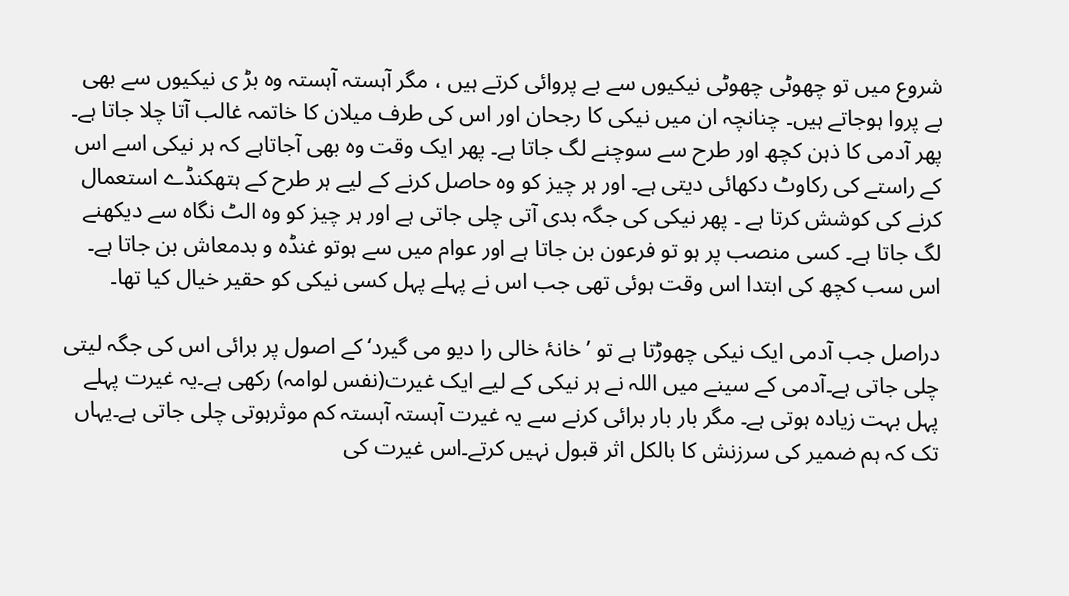شروع میں تو چھوٹی چھوٹی نیکیوں سے بے پروائی کرتے ہیں ، مگر آہستہ آہستہ وہ بڑ ی نیکیوں سے بھی بے پروا ہوجاتے ہیں۔ چنانچہ ان میں نیکی کا رجحان اور اس کی طرف میلان کا خاتمہ غالب آتا چلا جاتا ہے۔ پھر آدمی کا ذہن کچھ اور طرح سے سوچنے لگ جاتا ہے۔ پھر ایک وقت وہ بھی آجاتاہے کہ ہر نیکی اسے اس کے راستے کی رکاوٹ دکھائی دیتی ہے۔ اور ہر چیز کو وہ حاصل کرنے کے لیے ہر طرح کے ہتھکنڈے استعمال کرنے کی کوشش کرتا ہے ۔ پھر نیکی کی جگہ بدی آتی چلی جاتی ہے اور ہر چیز کو وہ الٹ نگاہ سے دیکھنے لگ جاتا ہے۔ کسی منصب پر ہو تو فرعون بن جاتا ہے اور عوام میں سے ہوتو غنڈہ و بدمعاش بن جاتا ہے۔ اس سب کچھ کی ابتدا اس وقت ہوئی تھی جب اس نے پہلے پہل کسی نیکی کو حقیر خیال کیا تھا۔

دراصل جب آدمی ایک نیکی چھوڑتا ہے تو ’خانۂ خالی را دیو می گیرد‘ کے اصول پر برائی اس کی جگہ لیتی چلی جاتی ہے۔آدمی کے سینے میں اللہ نے ہر نیکی کے لیے ایک غیرت(نفس لوامہ) رکھی ہے۔یہ غیرت پہلے پہل بہت زیادہ ہوتی ہے۔ مگر بار بار برائی کرنے سے یہ غیرت آہستہ آہستہ کم موثرہوتی چلی جاتی ہے۔یہاں تک کہ ہم ضمیر کی سرزنش کا بالکل اثر قبول نہیں کرتے۔اس غیرت کی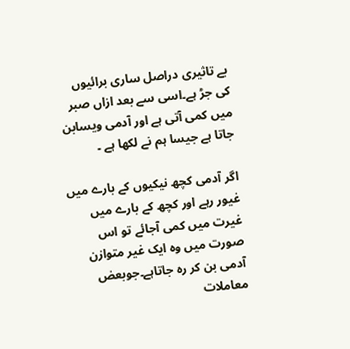بے تاثیری دراصل ساری برائیوں کی جڑ ہے۔اسی سے بعد ازاں صبر میں کمی آتی ہے اور آدمی ویسابن جاتا ہے جیسا ہم نے لکھا ہے ۔

اگر آدمی کچھ نیکیوں کے بارے میں غیور رہے اور کچھ کے بارے میں غیرت میں کمی آجائے تو اس صورت میں وہ ایک غیر متوازن آدمی بن کر رہ جاتاہے۔جوبعض معاملات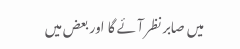میں صابر نظر آئے گا اور بعض میں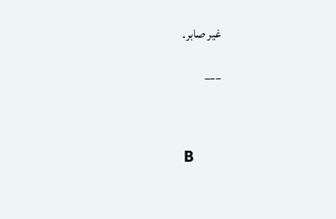غیر صابر۔

___



B